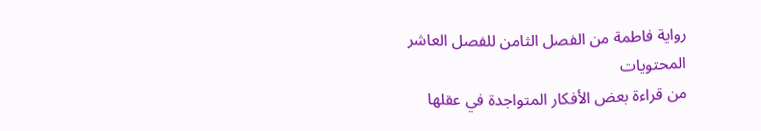رواية فاطمة من الفصل الثامن للفصل العاشر
المحتويات
من قراءة بعض الأفكار المتواجدة في عقلها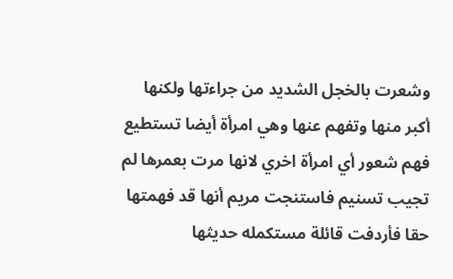وشعرت بالخجل الشديد من جراءتها ولكنها أكبر منها وتفهم عنها وهي امرأة أيضا تستطيع فهم شعور أي امرأة اخري لانها مرت بعمرها لم تجيب تسنيم فاستنجت مريم أنها قد فهمتها حقا فأردفت قائلة مستكمله حديثها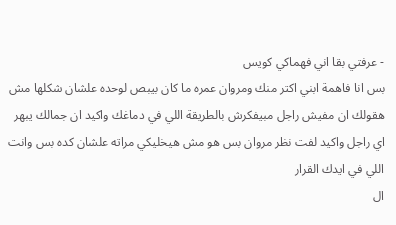- عرفتي بقا اني فهماكي كويس
بس انا فاهمة ابني اكتر منك ومروان عمره ما كان بيبص لوحده علشان شكلها مش هقولك ان مفيش راجل مبيفكرش بالطريقة اللي في دماغك واكيد ان جمالك يبهر اي راجل واكيد لفت نظر مروان بس هو مش هيخليكي مراته علشان كده بس وانت اللي في ايدك القرار
ال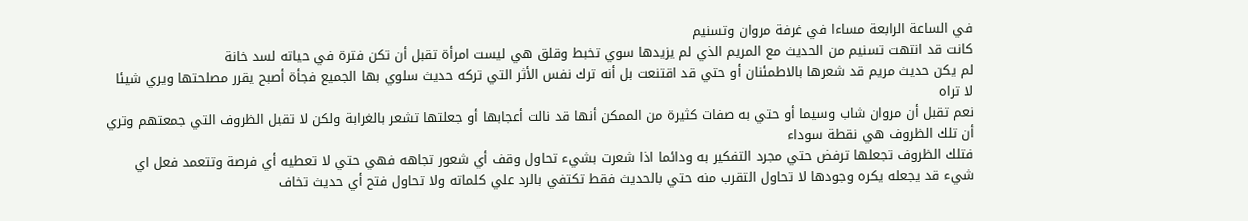في الساعة الرابعة مساءا في غرفة مروان وتسنيم
كانت قد انتهت تسنيم من الحديث مع المريم الذي لم يزيدها سوي تخبط وقلق هي ليست امرأة تقبل أن تكن فترة في حياته لسد خانة
لم يكن حديث مريم قد شعرها بالاطمئنان أو حتي قد اقتنعت بل أنه ترك نفس الأثر التي تركه حديث سلوي بها الجميع فجأة أصبح يقرر مصلحتها ويري شيئا لا تراه
نعم تقبل أن مروان شاب وسيما أو حتي به صفات كثيرة من الممكن أنها قد نالت أعجابها أو جعلتها تشعر بالغرابة ولكن لا تقبل الظروف التي جمعتهم وتري أن تلك الظروف هي نقطة سوداء
فتلك الظروف تجعلها ترفض حتي مجرد التفكير به ودائما اذا شعرت بشيء تحاول وقف أي شعور تجاهه فهي حتي لا تعطيه أي فرصة وتتعمد فعل اي شيء قد يجعله يكره وجودها لا تحاول التقرب منه حتي بالحديث فقط تكتفي بالرد علي كلماته ولا تحاول فتح أي حديث تخاف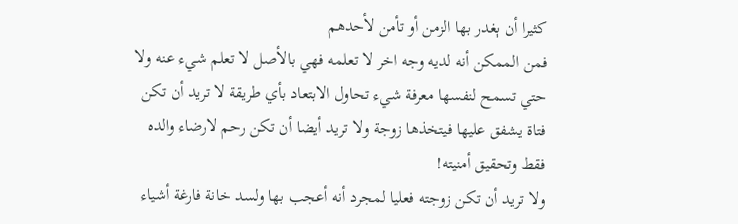كثيرا أن ېغدر بها الزمن أو تأمن لأحدهم
فمن الممكن أنه لديه وجه اخر لا تعلمه فهي بالأصل لا تعلم شيء عنه ولا حتي تسمح لنفسها معرفة شيء تحاول الابتعاد بأي طريقة لا تريد أن تكن فتاة يشفق عليها فيتخذها زوجة ولا تريد أيضا أن تكن رحم لارضاء والده فقط وتحقيق أمنيته!
ولا تريد أن تكن زوجته فعليا لمجرد أنه أعجب بها ولسد خانة فارغة أشياء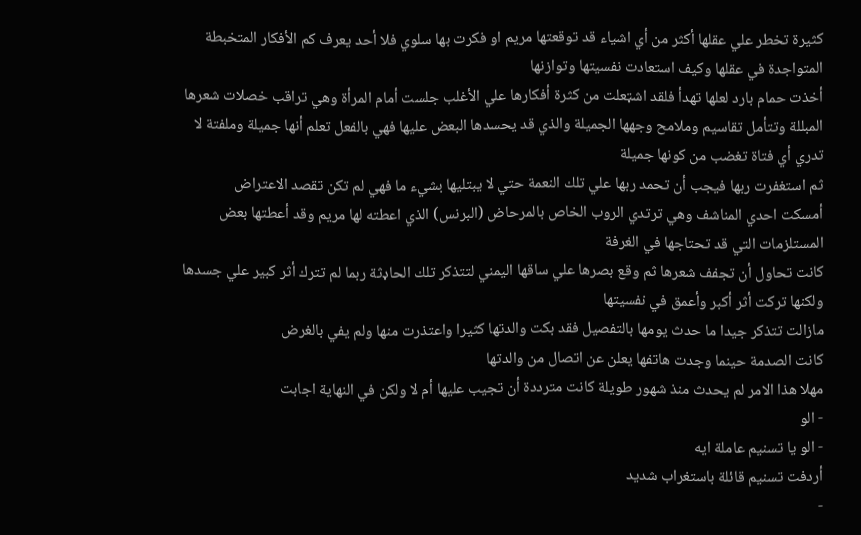كثيرة تخطر علي عقلها أكثر من أي اشياء قد توقعتها مريم او فكرت بها سلوي فلا أحد يعرف كم الأفكار المتخبطة المتواجدة في عقلها وكيف استعادت نفسيتها وتوازنها
أخذت حمام بارد لعلها تهدأ فلقد اشټعلت من كثرة أفكارها علي الأغلب جلست أمام المرأة وهي تراقب خصلات شعرها المبللة وتتأمل تقاسيم وملامح وجهها الجميلة والذي قد يحسدها البعض عليها فهي بالفعل تعلم أنها جميلة وملفتة لا تدري أي فتاة تغضب من كونها جميلة
ثم استغفرت ربها فيجب أن تحمد ربها علي تلك النعمة حتي لا يبتليها بشيء ما فهي لم تكن تقصد الاعتراض
أمسكت احدي المناشف وهي ترتدي الروب الخاص بالمرحاض (البرنس) الذي اعطته لها مريم وقد أعطتها بعض المستلزمات التي قد تحتاجها في الغرفة
كانت تحاول أن تجفف شعرها ثم وقع بصرها علي ساقها اليمني لتتذكر تلك الحاډثة ربما لم تترك أثر كبير علي جسدها ولكنها تركت أثر أكبر وأعمق في نفسيتها
مازالت تتذكر جيدا ما حدث يومها بالتفصيل فقد بكت والدتها كثيرا واعتذرت منها ولم يفي بالغرض
كانت الصدمة حينما وجدت هاتفها يعلن عن اتصال من والدتها
مهلا هذا الامر لم يحدث منذ شهور طويلة كانت مترددة أن تجيب عليها أم لا ولكن في النهاية اجابت
- الو
- الو يا تسنيم عاملة ايه
أردفت تسنيم قائلة باستغراب شديد
-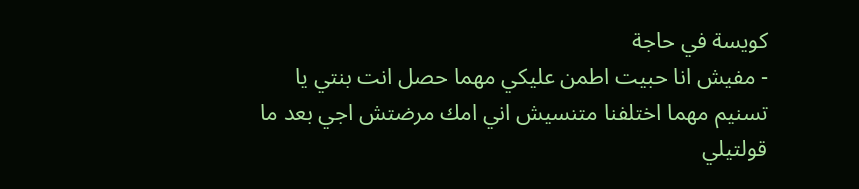كويسة في حاجة
- مفيش انا حبيت اطمن عليكي مهما حصل انت بنتي يا تسنيم مهما اختلفنا متنسيش اني امك مرضتش اجي بعد ما قولتيلي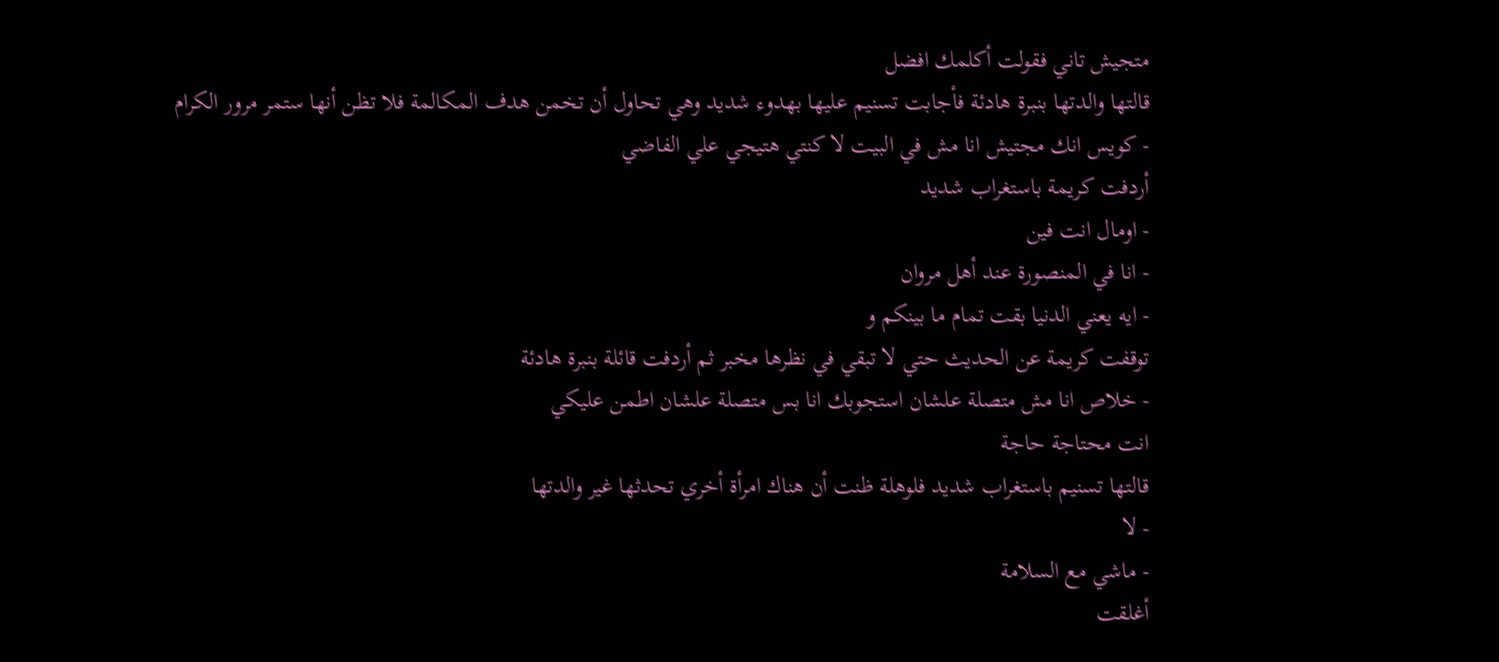متجيش تاني فقولت أكلمك افضل
قالتها والدتها بنبرة هادئة فأجابت تسنيم عليها بهدوء شديد وهي تحاول أن تخمن هدف المكالمة فلا تظن أنها ستمر مرور الكرام
- كويس انك مجتيش انا مش في البيت لا كنتي هتيجي علي الفاضي
أردفت كريمة باستغراب شديد
- اومال انت فين
- انا في المنصورة عند أهل مروان
- ايه يعني الدنيا بقت تمام ما بينكم و
توقفت كريمة عن الحديث حتي لا تبقي في نظرها مخبر ثم أردفت قائلة بنبرة هادئة
- خلاص انا مش متصلة علشان استجوبك انا بس متصلة علشان اطمن عليكي
انت محتاجة حاجة
قالتها تسنيم باستغراب شديد فلوهلة ظنت أن هناك امرأة أخري تحدثها غير والدتها
- لا
- ماشي مع السلامة
أغلقت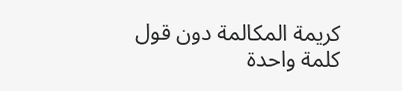كريمة المكالمة دون قول كلمة واحدة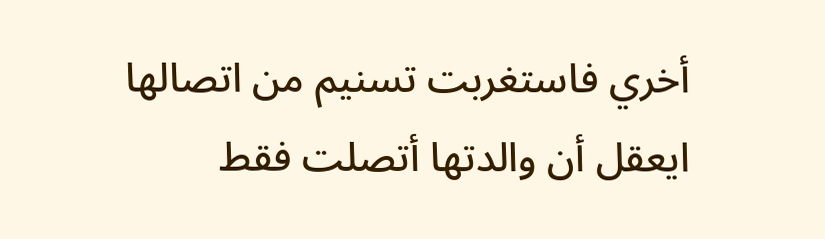أخري فاستغربت تسنيم من اتصالها ايعقل أن والدتها أتصلت فقط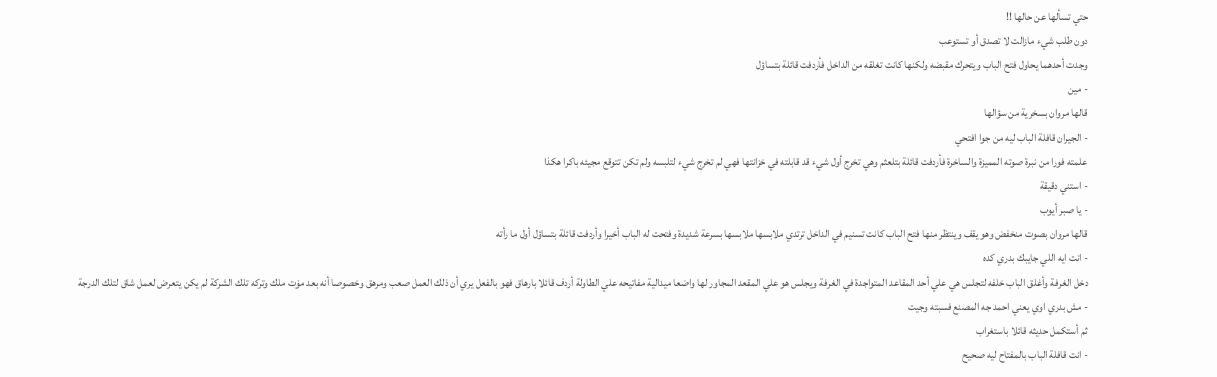حتي تسألها عن حالها !!
دون طلب شيء مازالت لا تصدق أو تستوعب
وجدت أحدهما يحاول فتح الباب ويتحرك مقبضه ولكنها كانت تغلقه من الداخل فأردفت قائلة بتساؤل
- مين
قالها مروان بسخرية من سؤالها
- الجيران قافلة الباب ليه من جوا افتحي
علمته فورا من نبرة صوته المميزة والساخرة فأردفت قائلة بتلعثم وهي تخرج أول شيء قد قابلته في خزانتها فهي لم تخرج شيء لتلبسه ولم تكن تتوقع مجيئه باكرا هكذا
- استني دقيقة
- يا صبر أيوب
قالها مروان بصوت منخفض وهو يقف وينتظر منها فتح الباب كانت تسنيم في الداخل ترتدي ملابسها ملابسها بسرعة شديدة وفتحت له الباب أخيرا وأردفت قائلة بتساؤل أول ما رأته
- انت ايه اللي جايبك بدري كده
دخل الغرفة وأغلق الباب خلفه لتجلس هي علي أحد المقاعد المتواجدة في الغرفة ويجلس هو علي المقعد المجاور لها واضعا ميدالية مفاتيحه علي الطاولة أردف قائلا بارهاق فهو بالفعل يري أن ذلك العمل صعب ومرهق وخصوصا أنه بعد مۏت ملك وتركه تلك الشركة لم يكن يتعرض لعمل شاق لتلك الدرجة
- مش بدري اوي يعني احمد جه المصنع فسبته وجيت
ثم أستكمل حديثه قائلا باستغراب
- انت قافلة الباب بالمفتاح ليه صحيح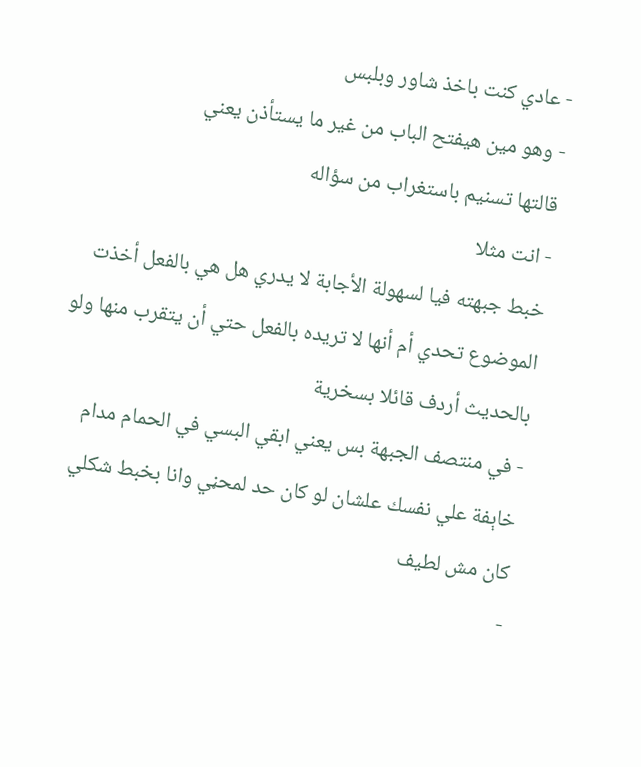- عادي كنت باخذ شاور وبلبس
- وهو مين هيفتح الباب من غير ما يستأذن يعني
قالتها تسنيم باستغراب من سؤاله
- انت مثلا
خبط جبهته فيا لسهولة الأجابة لا يدري هل هي بالفعل أخذت الموضوع تحدي أم أنها لا تريده بالفعل حتي أن يتقرب منها ولو بالحديث أردف قائلا بسخرية
- في منتصف الجبهة بس يعني ابقي البسي في الحمام مدام خاېفة علي نفسك علشان لو كان حد لمحڼي وانا بخبط شكلي كان مش لطيف
-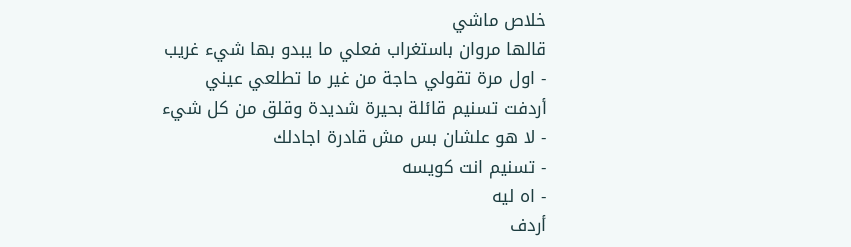خلاص ماشي
قالها مروان باستغراب فعلي ما يبدو بها شيء غريب
- اول مرة تقولي حاجة من غير ما تطلعي عيني
أردفت تسنيم قائلة بحيرة شديدة وقلق من كل شيء
- لا هو علشان بس مش قادرة اجادلك
- تسنيم انت كويسه
- اه ليه
أردف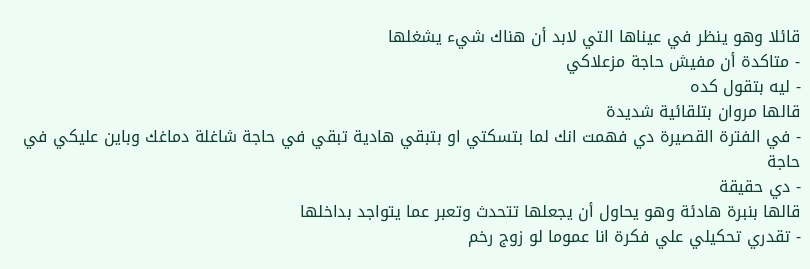قائلا وهو ينظر في عيناها التي لابد أن هناك شيء يشغلها
- متاكدة أن مفيش حاجة مزعلاكي
- ليه بتقول كده
قالها مروان بتلقائية شديدة
- في الفترة القصيرة دي فهمت انك لما بتسكتي او بتبقي هادية تبقي في حاجة شاغلة دماغك وباين عليكي في حاجة
- دي حقيقة
قالها بنبرة هادئة وهو يحاول أن يجعلها تتحدث وتعبر عما يتواجد بداخلها
- تقدري تحكيلي علي فكرة انا عموما لو زوج رخم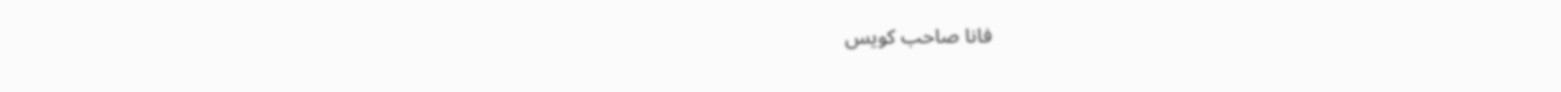فانا صاحب كويس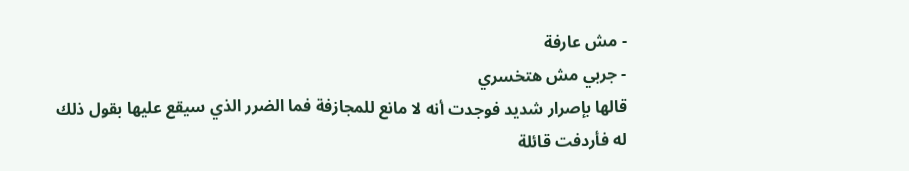- مش عارفة
- جربي مش هتخسري
قالها بإصرار شديد فوجدت أنه لا مانع للمجازفة فما الضرر الذي سيقع عليها بقول ذلك له فأردفت قائلة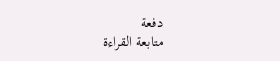دفعة
متابعة القراءة